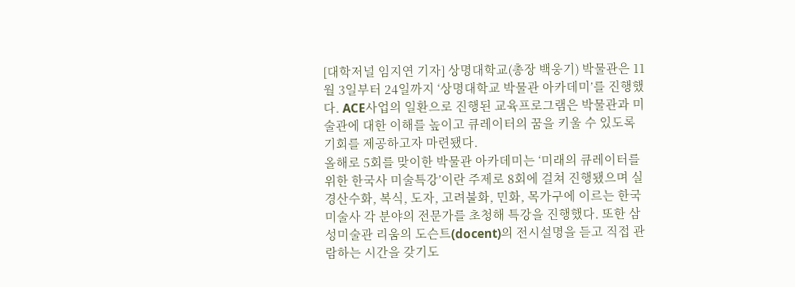[대학저널 임지연 기자] 상명대학교(총장 백웅기) 박물관은 11월 3일부터 24일까지 ‘상명대학교 박물관 아카데미’를 진행했다. ACE사업의 일환으로 진행된 교육프로그램은 박물관과 미술관에 대한 이해를 높이고 큐레이터의 꿈을 키울 수 있도록 기회를 제공하고자 마련됐다.
올해로 5회를 맞이한 박물관 아카데미는 ‘미래의 큐레이터를 위한 한국사 미술특강’이란 주제로 8회에 걸쳐 진행됐으며 실경산수화, 복식, 도자, 고려불화, 민화, 목가구에 이르는 한국미술사 각 분야의 전문가를 초청해 특강을 진행했다. 또한 삼성미술관 리움의 도슨트(docent)의 전시설명을 듣고 직접 관람하는 시간을 갖기도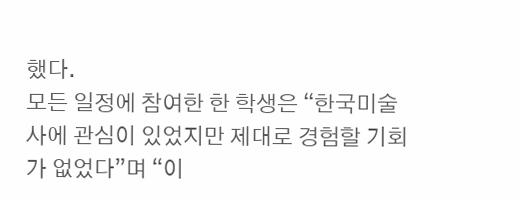했다.
모든 일정에 참여한 한 학생은 “한국미술사에 관심이 있었지만 제대로 경험할 기회가 없었다”며 “이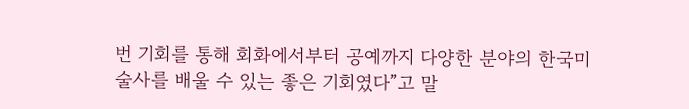번 기회를 통해 회화에서부터 공예까지 다양한 분야의 한국미술사를 배울 수 있는 좋은 기회였다”고 말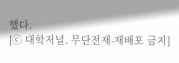했다.
[ⓒ 대학저널. 무단전재-재배포 금지]